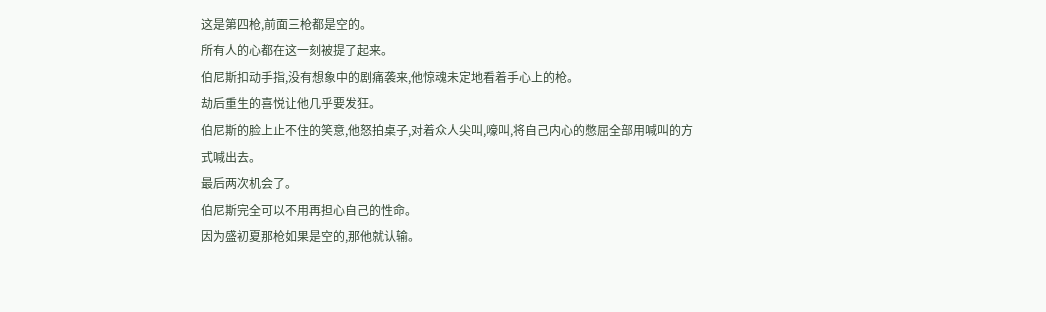这是第四枪,前面三枪都是空的。
所有人的心都在这一刻被提了起来。
伯尼斯扣动手指,没有想象中的剧痛袭来,他惊魂未定地看着手心上的枪。
劫后重生的喜悦让他几乎要发狂。
伯尼斯的脸上止不住的笑意,他怒拍桌子,对着众人尖叫,嚎叫,将自己内心的憋屈全部用喊叫的方式喊出去。
最后两次机会了。
伯尼斯完全可以不用再担心自己的性命。
因为盛初夏那枪如果是空的,那他就认输。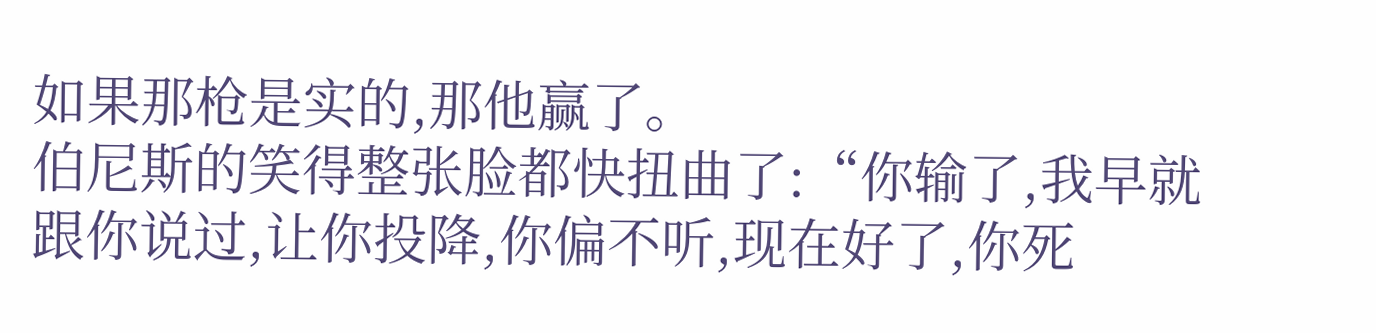如果那枪是实的,那他赢了。
伯尼斯的笑得整张脸都快扭曲了:“你输了,我早就跟你说过,让你投降,你偏不听,现在好了,你死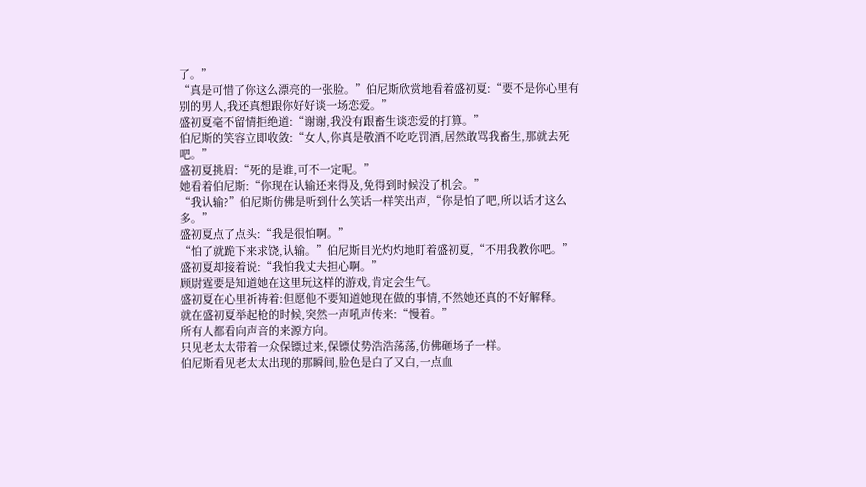了。”
“真是可惜了你这么漂亮的一张脸。”伯尼斯欣赏地看着盛初夏:“要不是你心里有别的男人,我还真想跟你好好谈一场恋爱。”
盛初夏毫不留情拒绝道:“谢谢,我没有跟畜生谈恋爱的打算。”
伯尼斯的笑容立即收敛:“女人,你真是敬酒不吃吃罚酒,居然敢骂我畜生,那就去死吧。”
盛初夏挑眉:“死的是谁,可不一定呢。”
她看着伯尼斯:“你现在认输还来得及,免得到时候没了机会。”
“我认输?”伯尼斯仿佛是听到什么笑话一样笑出声,“你是怕了吧,所以话才这么多。”
盛初夏点了点头:“我是很怕啊。”
“怕了就跪下来求饶,认输。”伯尼斯目光灼灼地盯着盛初夏,“不用我教你吧。”
盛初夏却接着说:“我怕我丈夫担心啊。”
顾尉霆要是知道她在这里玩这样的游戏,肯定会生气。
盛初夏在心里祈祷着:但愿他不要知道她现在做的事情,不然她还真的不好解释。
就在盛初夏举起枪的时候,突然一声吼声传来:“慢着。”
所有人都看向声音的来源方向。
只见老太太带着一众保镖过来,保镖仗势浩浩荡荡,仿佛砸场子一样。
伯尼斯看见老太太出现的那瞬间,脸色是白了又白,一点血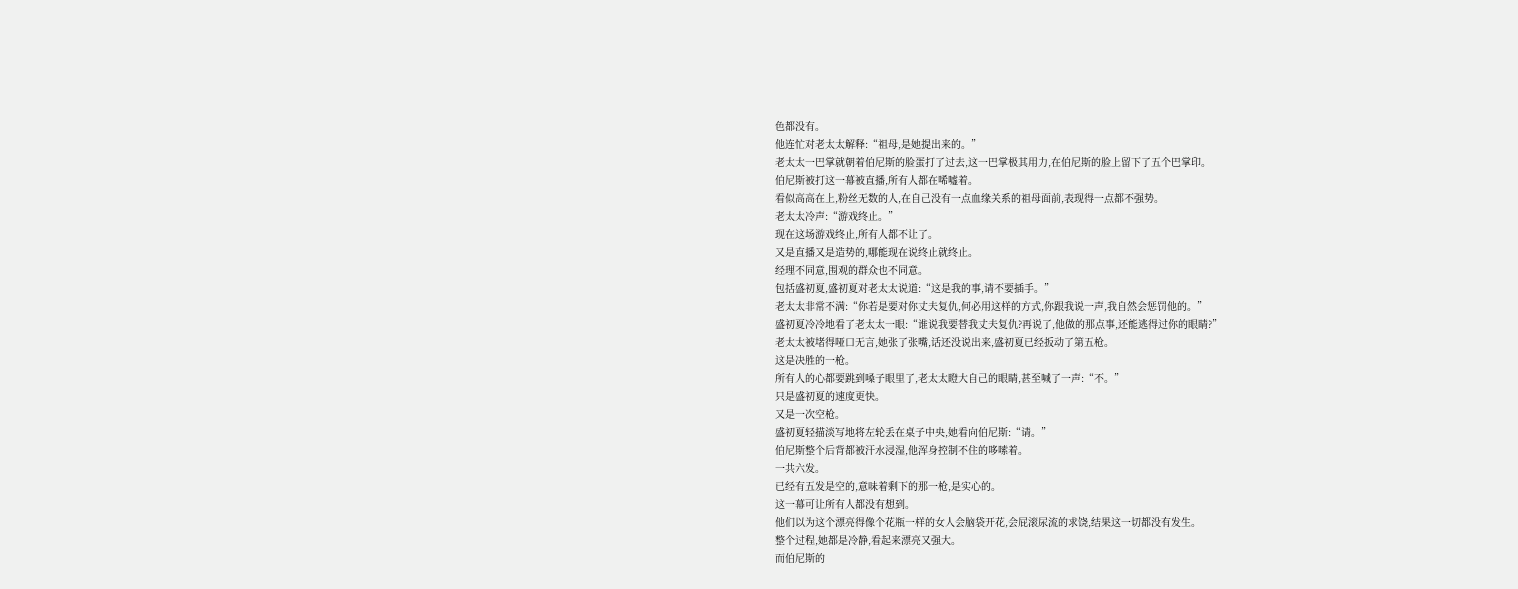色都没有。
他连忙对老太太解释:“祖母,是她提出来的。”
老太太一巴掌就朝着伯尼斯的脸蛋打了过去,这一巴掌极其用力,在伯尼斯的脸上留下了五个巴掌印。
伯尼斯被打这一幕被直播,所有人都在唏嘘着。
看似高高在上,粉丝无数的人,在自己没有一点血缘关系的祖母面前,表现得一点都不强势。
老太太冷声:“游戏终止。”
现在这场游戏终止,所有人都不让了。
又是直播又是造势的,哪能现在说终止就终止。
经理不同意,围观的群众也不同意。
包括盛初夏,盛初夏对老太太说道:“这是我的事,请不要插手。”
老太太非常不满:“你若是要对你丈夫复仇,何必用这样的方式,你跟我说一声,我自然会惩罚他的。”
盛初夏冷冷地看了老太太一眼:“谁说我要替我丈夫复仇?再说了,他做的那点事,还能逃得过你的眼睛?”
老太太被堵得哑口无言,她张了张嘴,话还没说出来,盛初夏已经扳动了第五枪。
这是决胜的一枪。
所有人的心都要跳到嗓子眼里了,老太太瞪大自己的眼睛,甚至喊了一声:“不。”
只是盛初夏的速度更快。
又是一次空枪。
盛初夏轻描淡写地将左轮丢在桌子中央,她看向伯尼斯:“请。”
伯尼斯整个后背都被汗水浸湿,他浑身控制不住的哆嗦着。
一共六发。
已经有五发是空的,意味着剩下的那一枪,是实心的。
这一幕可让所有人都没有想到。
他们以为这个漂亮得像个花瓶一样的女人会脑袋开花,会屁滚尿流的求饶,结果这一切都没有发生。
整个过程,她都是冷静,看起来漂亮又强大。
而伯尼斯的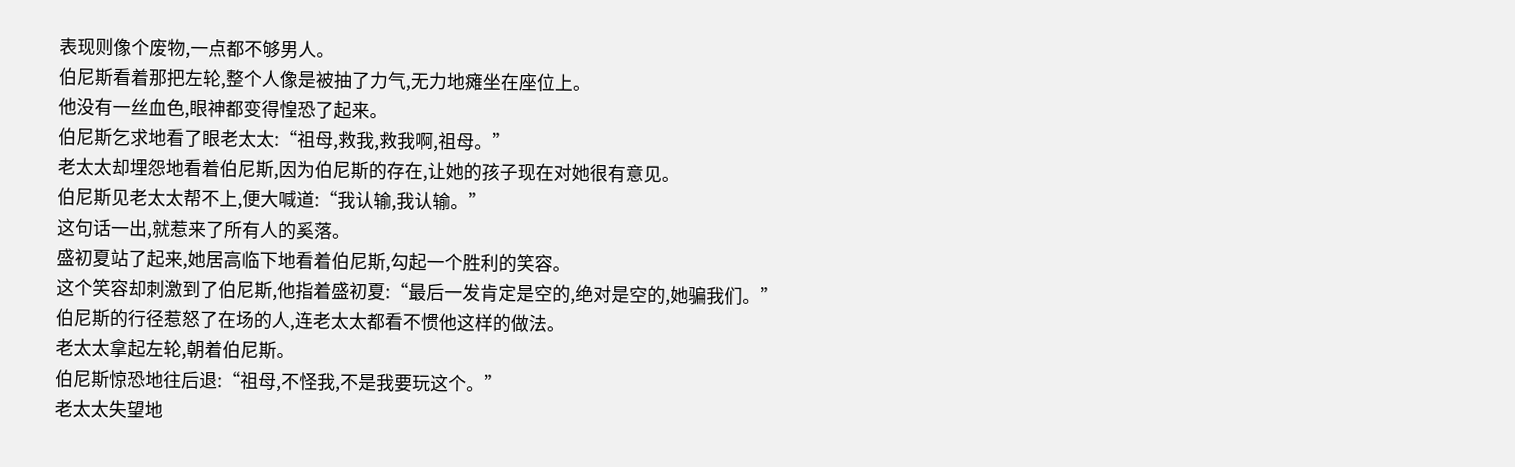表现则像个废物,一点都不够男人。
伯尼斯看着那把左轮,整个人像是被抽了力气,无力地瘫坐在座位上。
他没有一丝血色,眼神都变得惶恐了起来。
伯尼斯乞求地看了眼老太太:“祖母,救我,救我啊,祖母。”
老太太却埋怨地看着伯尼斯,因为伯尼斯的存在,让她的孩子现在对她很有意见。
伯尼斯见老太太帮不上,便大喊道:“我认输,我认输。”
这句话一出,就惹来了所有人的奚落。
盛初夏站了起来,她居高临下地看着伯尼斯,勾起一个胜利的笑容。
这个笑容却刺激到了伯尼斯,他指着盛初夏:“最后一发肯定是空的,绝对是空的,她骗我们。”
伯尼斯的行径惹怒了在场的人,连老太太都看不惯他这样的做法。
老太太拿起左轮,朝着伯尼斯。
伯尼斯惊恐地往后退:“祖母,不怪我,不是我要玩这个。”
老太太失望地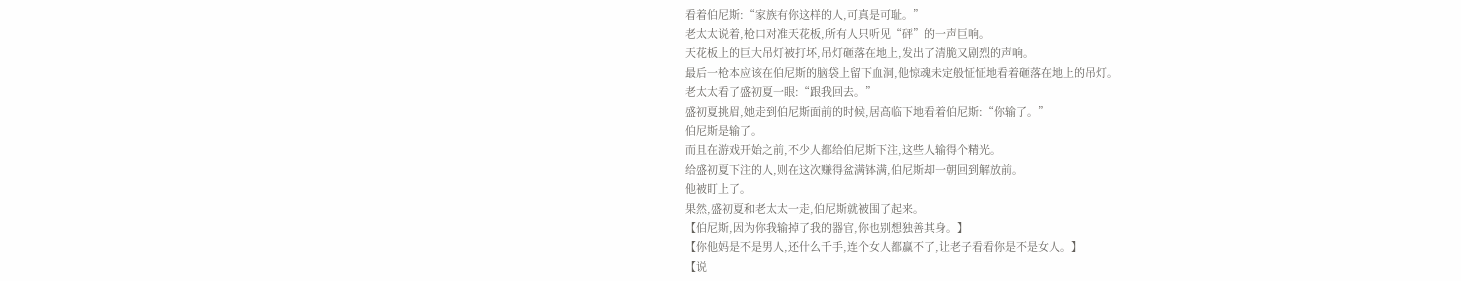看着伯尼斯:“家族有你这样的人,可真是可耻。”
老太太说着,枪口对准天花板,所有人只听见“砰”的一声巨响。
天花板上的巨大吊灯被打坏,吊灯砸落在地上,发出了清脆又剧烈的声响。
最后一枪本应该在伯尼斯的脑袋上留下血洞,他惊魂未定般怔怔地看着砸落在地上的吊灯。
老太太看了盛初夏一眼:“跟我回去。”
盛初夏挑眉,她走到伯尼斯面前的时候,居高临下地看着伯尼斯:“你输了。”
伯尼斯是输了。
而且在游戏开始之前,不少人都给伯尼斯下注,这些人输得个精光。
给盛初夏下注的人,则在这次赚得盆满钵满,伯尼斯却一朝回到解放前。
他被盯上了。
果然,盛初夏和老太太一走,伯尼斯就被围了起来。
【伯尼斯,因为你我输掉了我的器官,你也别想独善其身。】
【你他妈是不是男人,还什么千手,连个女人都赢不了,让老子看看你是不是女人。】
【说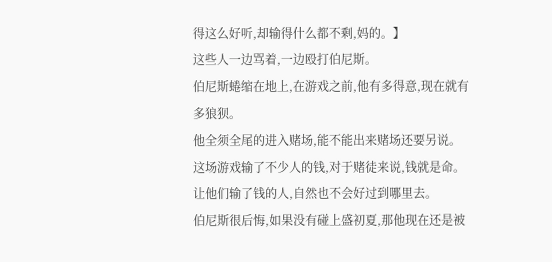得这么好听,却输得什么都不剩,妈的。】
这些人一边骂着,一边殴打伯尼斯。
伯尼斯蜷缩在地上,在游戏之前,他有多得意,现在就有多狼狈。
他全须全尾的进入赌场,能不能出来赌场还要另说。
这场游戏输了不少人的钱,对于赌徒来说,钱就是命。
让他们输了钱的人,自然也不会好过到哪里去。
伯尼斯很后悔,如果没有碰上盛初夏,那他现在还是被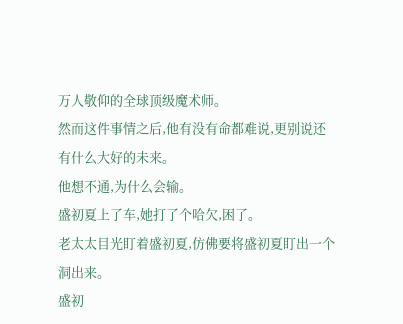万人敬仰的全球顶级魔术师。
然而这件事情之后,他有没有命都难说,更别说还有什么大好的未来。
他想不通,为什么会输。
盛初夏上了车,她打了个哈欠,困了。
老太太目光盯着盛初夏,仿佛要将盛初夏盯出一个洞出来。
盛初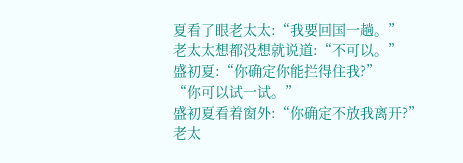夏看了眼老太太:“我要回国一趟。”
老太太想都没想就说道:“不可以。”
盛初夏:“你确定你能拦得住我?”
“你可以试一试。”
盛初夏看着窗外:“你确定不放我离开?”
老太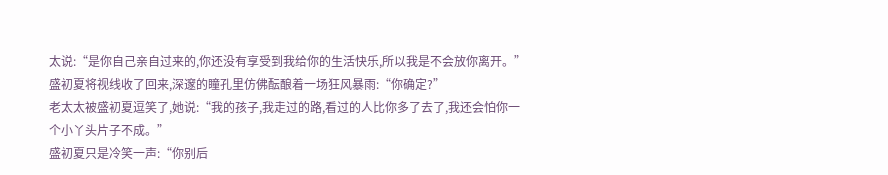太说:“是你自己亲自过来的,你还没有享受到我给你的生活快乐,所以我是不会放你离开。”
盛初夏将视线收了回来,深邃的瞳孔里仿佛酝酿着一场狂风暴雨:“你确定?”
老太太被盛初夏逗笑了,她说:“我的孩子,我走过的路,看过的人比你多了去了,我还会怕你一个小丫头片子不成。”
盛初夏只是冷笑一声:“你别后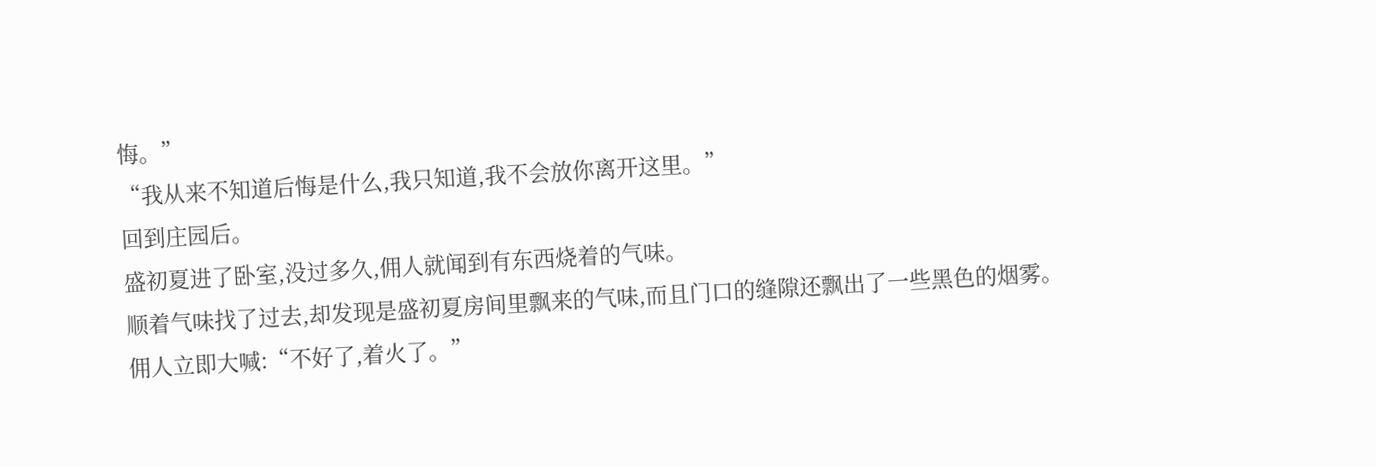悔。”
“我从来不知道后悔是什么,我只知道,我不会放你离开这里。”
回到庄园后。
盛初夏进了卧室,没过多久,佣人就闻到有东西烧着的气味。
顺着气味找了过去,却发现是盛初夏房间里飘来的气味,而且门口的缝隙还飘出了一些黑色的烟雾。
佣人立即大喊:“不好了,着火了。”